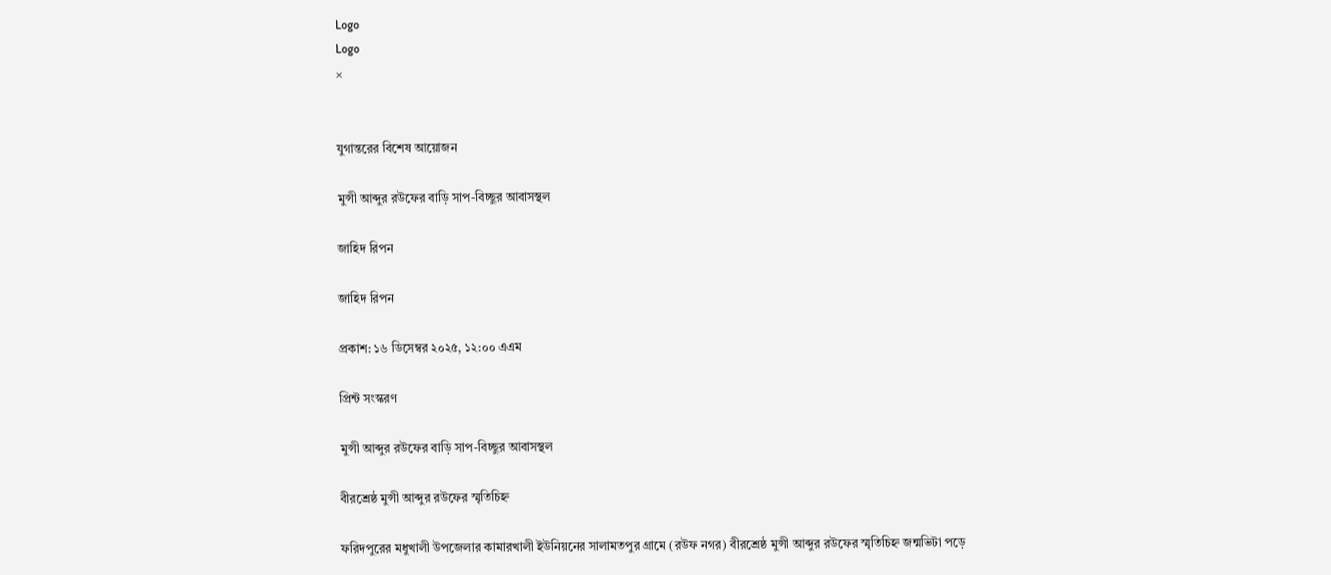Logo
Logo
×


যুগান্তরের বিশেষ আয়োজন

মুন্সী আব্দুর রউফের বাড়ি সাপ-বিচ্ছুর আবাসস্থল

জাহিদ রিপন

জাহিদ রিপন

প্রকাশ: ১৬ ডিসেম্বর ২০২৫, ১২:০০ এএম

প্রিন্ট সংস্করণ

মুন্সী আব্দুর রউফের বাড়ি সাপ-বিচ্ছুর আবাসস্থল

বীরশ্রেষ্ঠ মুন্সী আব্দুর রউফের স্মৃতিচিহ্ন

ফরিদপুরের মধুখালী উপজেলার কামারখালী ইউনিয়নের সালামতপুর গ্রামে (রউফ নগর) বীরশ্রেষ্ঠ মুন্সী আব্দুর রউফের স্মৃতিচিহ্ন জন্মভিটা পড়ে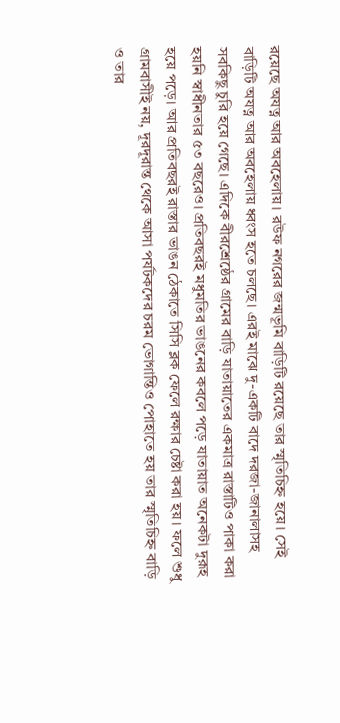রয়েছে অযত্ন আর অবহেলায়। রউফ নগরের জন্মভূমি বাড়িটি রয়েছে তার স্মৃতিচিহ্ন হয়ে। সেই বাড়িটি অযত্ন আর অবহেলায় ধ্বংস হতে চলছে। এরই মাঝে দু-একটি বাদে দরজা-জানালাসহ সবকিছু চুরি হয়ে গেছে। এদিকে বীরশ্রেষ্ঠের গ্রামের বাড়ি যাতায়াতের একমাত্র রাস্তাটিও পাকা করা হয়নি স্বাধীনতার ৫৩ বছরেও। প্রতিবছরই মধুমতির ভাঙনের কবলে পড়ে যাতায়াত অনেকটা দুরূহ হয়ে পড়ে। আর প্রতিবছরই রাস্তার ভাঙন ঠেকাতে সিসি ব্লক ফেলে রক্ষার চেষ্টা করা হয়। ফলে শুধু গ্রামবাসীই নয়, দূরদূরান্ত থেকে আসা পর্যটকদের চরম ভোগান্তিও পোহাতে হয় তার স্মৃতিচিহ্ন বাড়ি ও তার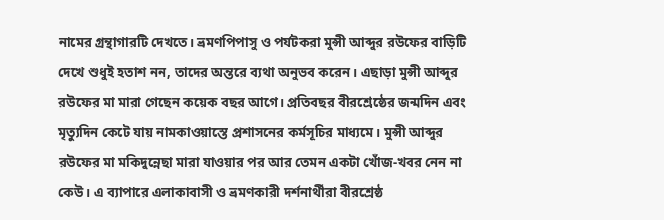নামের গ্রন্থাগারটি দেখতে। ভ্রমণপিপাসু ও পর্যটকরা মুন্সী আব্দুর রউফের বাড়িটি দেখে শুধুই হতাশ নন, তাদের অন্তরে ব্যথা অনুভব করেন। এছাড়া মুন্সী আব্দুর রউফের মা মারা গেছেন কয়েক বছর আগে। প্রতিবছর বীরশ্রেষ্ঠের জন্মদিন এবং মৃত্যুদিন কেটে যায় নামকাওয়াস্তে প্রশাসনের কর্মসূচির মাধ্যমে। মুন্সী আব্দুর রউফের মা মকিদুন্নেছা মারা যাওয়ার পর আর তেমন একটা খোঁজ-খবর নেন না কেউ। এ ব্যাপারে এলাকাবাসী ও ভ্রমণকারী দর্শনার্থীরা বীরশ্রেষ্ঠ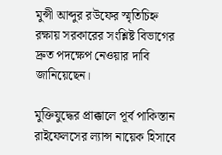মুন্সী আব্দুর রউফের স্মৃতিচিহ্ন রক্ষায় সরকারের সংশ্লিষ্ট বিভাগের দ্রুত পদক্ষেপ নেওয়ার দাবি জানিয়েছেন।

মুক্তিযুদ্ধের প্রাক্কালে পূর্ব পাকিস্তান রাইফেলসের ল্যান্স নায়েক হিসাবে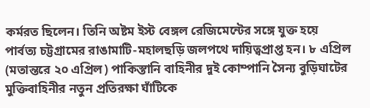কর্মরত ছিলেন। তিনি অষ্টম ইস্ট বেঙ্গল রেজিমেন্টের সঙ্গে যুক্ত হয়ে পার্বত্য চট্টগ্রামের রাঙামাটি-মহালছড়ি জলপথে দায়িত্বপ্রাপ্ত হন। ৮ এপ্রিল (মতান্তরে ২০ এপ্রিল) পাকিস্তানি বাহিনীর দুই কোম্পানি সৈন্য বুড়িঘাটের মুক্তিবাহিনীর নতুন প্রতিরক্ষা ঘাঁটিকে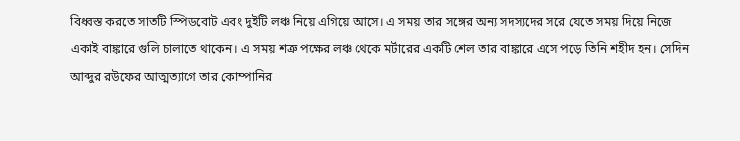বিধ্বস্ত করতে সাতটি স্পিডবোট এবং দুইটি লঞ্চ নিয়ে এগিয়ে আসে। এ সময় তার সঙ্গের অন্য সদস্যদের সরে যেতে সময় দিয়ে নিজে একাই বাঙ্কারে গুলি চালাতে থাকেন। এ সময় শত্রু পক্ষের লঞ্চ থেকে মর্টারের একটি শেল তার বাঙ্কারে এসে পড়ে তিনি শহীদ হন। সেদিন আব্দুর রউফের আত্মত্যাগে তার কোম্পানির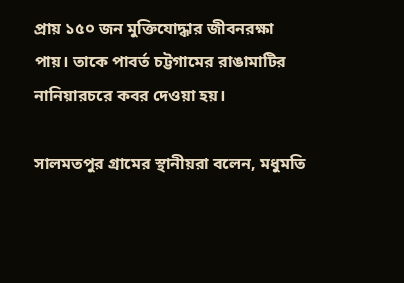প্রায় ১৫০ জন মুক্তিযোদ্ধার জীবনরক্ষা পায়। তাকে পাবর্ত চট্টগামের রাঙামাটির নানিয়ারচরে কবর দেওয়া হয়।

সালমতপুর গ্রামের স্থানীয়রা বলেন, মধুমতি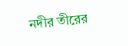নদীর তীরের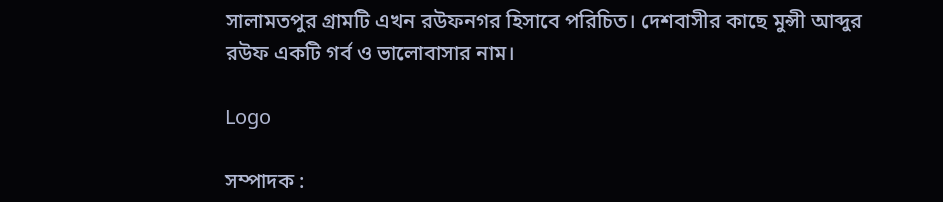সালামতপুর গ্রামটি এখন রউফনগর হিসাবে পরিচিত। দেশবাসীর কাছে মুন্সী আব্দুর রউফ একটি গর্ব ও ভালোবাসার নাম।

Logo

সম্পাদক :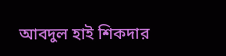আবদুল হাই শিকদার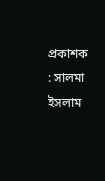প্রকাশক : সালমা ইসলাম